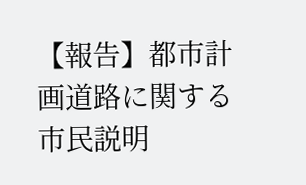【報告】都市計画道路に関する市民説明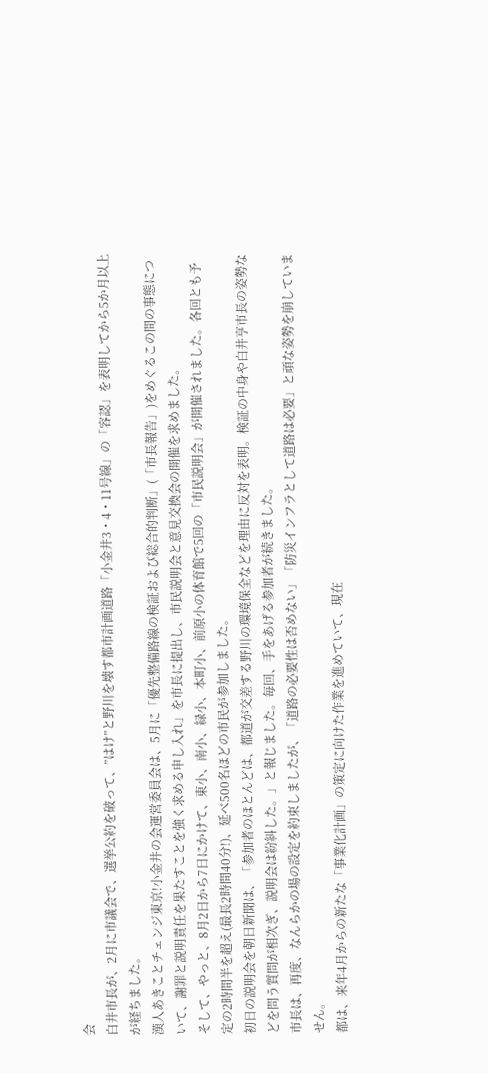会
白井市長が、2月に市議会で、選挙公約を破って、”はけ”と野川を壊す都市計画道路「小金井3・4・11号線」の「容認」を表明してから5か月以上が経ちました。
漢人あきことチェンジ東京!小金井の会運営委員会は、5月に「優先整備路線の検証および総合的判断」(「市長報告」)をめぐるこの間の事態について、謝罪と説明責任を果たすことを強く求める申し入れ」を市長に提出し、市民説明会と意見交換会の開催を求めました。
そして、やっと、8月2日から7日にかけて、東小、南小、緑小、本町小、前原小の体育館で5回の「市民説明会」が開催されました。各回とも予定の2時間半を超え(最長2時間40分!)、延べ500名ほどの市民が参加しました。
初日の説明会を朝日新聞は、「参加者のほとんどは、都道が交差する野川の環境保全などを理由に反対を表明。検証の中身や白井亨市長の姿勢などを問う質問が相次ぎ、説明会は紛糾した。」と報じました。毎回、手をあげる参加者が続きました。
市長は、再度、なんらかの場の設定を約束しましたが、「道路の必要性は否めない」「防災インフラとして道路は必要」と頑な姿勢を崩していません。
都は、来年4月からの新たな「事業化計画」の策定に向けた作業を進めていて、現在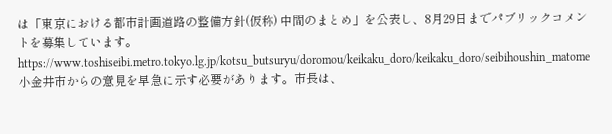は「東京における都市計画道路の整備方針(仮称) 中間のまとめ」を公表し、8月29日までパブリックコメントを募集しています。 https://www.toshiseibi.metro.tokyo.lg.jp/kotsu_butsuryu/doromou/keikaku_doro/keikaku_doro/seibihoushin_matome
小金井市からの意見を早急に示す必要があります。市長は、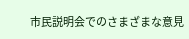市民説明会でのさまざまな意見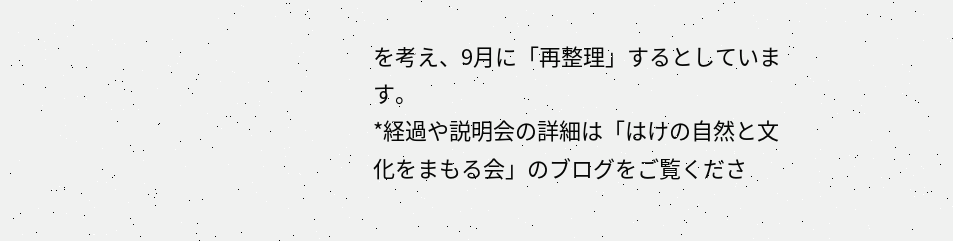を考え、9月に「再整理」するとしています。
*経過や説明会の詳細は「はけの自然と文化をまもる会」のブログをご覧くださ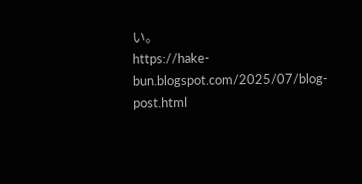い。
https://hake-bun.blogspot.com/2025/07/blog-post.html